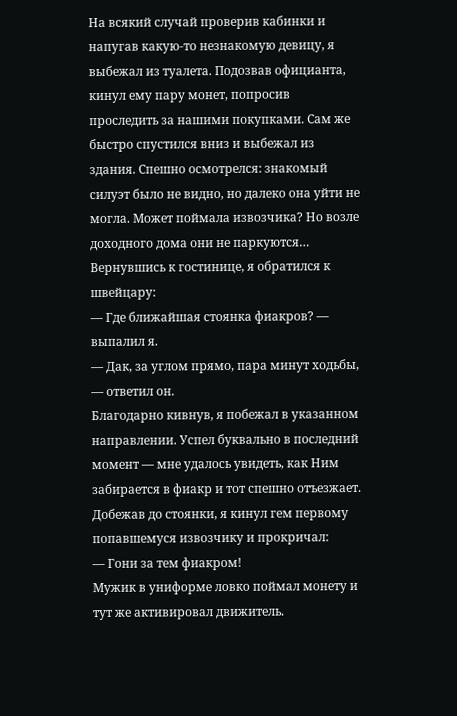На всякий случай проверив кабинки и напугав какую-то незнакомую девицу, я выбежал из туалета. Подозвав официанта, кинул ему пару монет, попросив проследить за нашими покупками. Сам же быстро спустился вниз и выбежал из здания. Спешно осмотрелся: знакомый силуэт было не видно, но далеко она уйти не могла. Может поймала извозчика? Но возле доходного дома они не паркуются… Вернувшись к гостинице, я обратился к швейцару:
— Где ближайшая стоянка фиакров? — выпалил я.
— Дак, за углом прямо, пара минут ходьбы, — ответил он.
Благодарно кивнув, я побежал в указанном направлении. Успел буквально в последний момент — мне удалось увидеть, как Ним забирается в фиакр и тот спешно отъезжает. Добежав до стоянки, я кинул гем первому попавшемуся извозчику и прокричал:
— Гони за тем фиакром!
Мужик в униформе ловко поймал монету и тут же активировал движитель.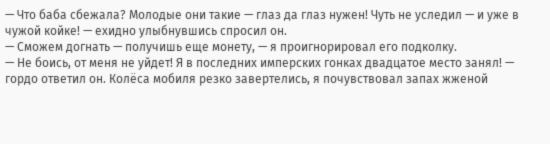— Что баба сбежала? Молодые они такие — глаз да глаз нужен! Чуть не уследил — и уже в чужой койке! — ехидно улыбнувшись спросил он.
— Сможем догнать — получишь еще монету, — я проигнорировал его подколку.
— Не боись, от меня не уйдет! Я в последних имперских гонках двадцатое место занял! — гордо ответил он. Колёса мобиля резко завертелись, я почувствовал запах жженой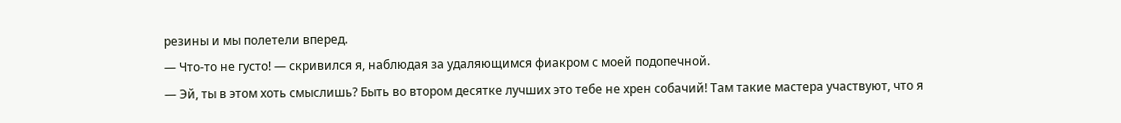резины и мы полетели вперед.
— Что-то не густо! — скривился я, наблюдая за удаляющимся фиакром с моей подопечной.
— Эй, ты в этом хоть смыслишь? Быть во втором десятке лучших это тебе не хрен собачий! Там такие мастера участвуют, что я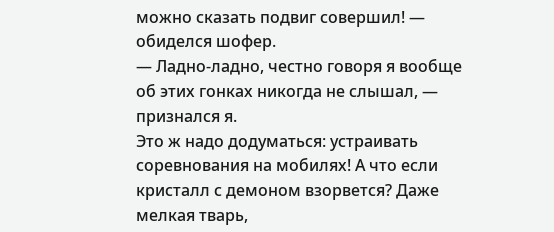можно сказать подвиг совершил! — обиделся шофер.
— Ладно-ладно, честно говоря я вообще об этих гонках никогда не слышал, — признался я.
Это ж надо додуматься: устраивать соревнования на мобилях! А что если кристалл с демоном взорвется? Даже мелкая тварь,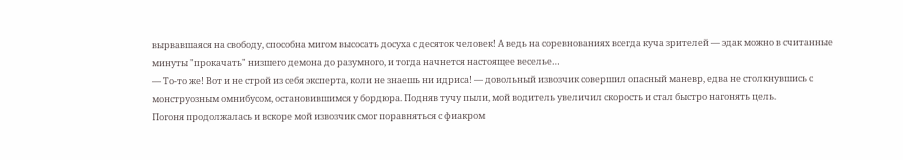вырвавшаяся на свободу, способна мигом высосать досуха с десяток человек! А ведь на соревнованиях всегда куча зрителей — эдак можно в считанные минуты "прокачать" низшего демона до разумного, и тогда начнется настоящее веселье…
— То-то же! Вот и не строй из себя эксперта, коли не знаешь ни идриса! — довольный извозчик совершил опасный маневр, едва не столкнувшись с монструозным омнибусом, остановившимся у бордюра. Подняв тучу пыли, мой водитель увеличил скорость и стал быстро нагонять цель.
Погоня продолжалась и вскоре мой извозчик смог поравняться с фиакром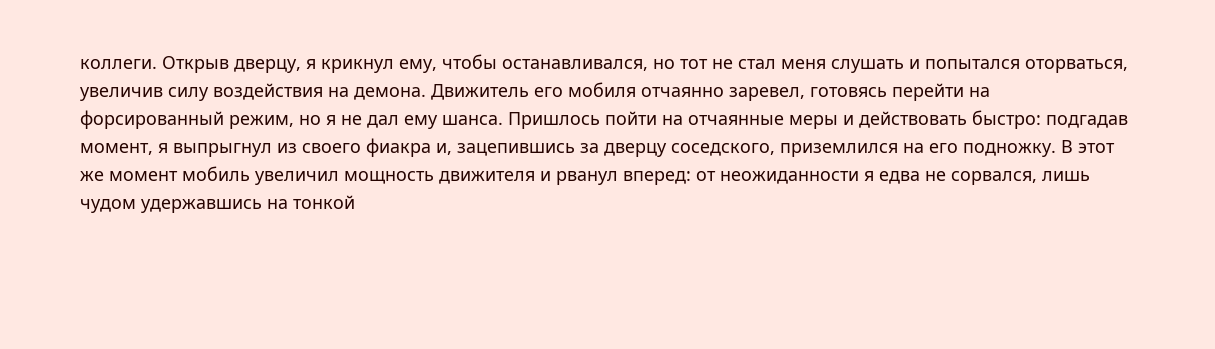коллеги. Открыв дверцу, я крикнул ему, чтобы останавливался, но тот не стал меня слушать и попытался оторваться, увеличив силу воздействия на демона. Движитель его мобиля отчаянно заревел, готовясь перейти на форсированный режим, но я не дал ему шанса. Пришлось пойти на отчаянные меры и действовать быстро: подгадав момент, я выпрыгнул из своего фиакра и, зацепившись за дверцу соседского, приземлился на его подножку. В этот же момент мобиль увеличил мощность движителя и рванул вперед: от неожиданности я едва не сорвался, лишь чудом удержавшись на тонкой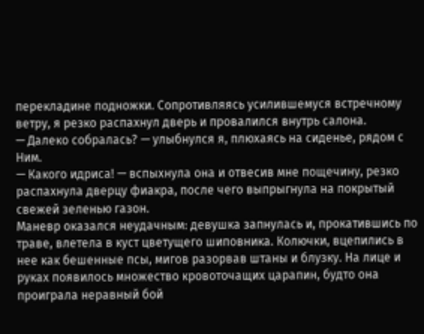перекладине подножки. Сопротивляясь усилившемуся встречному ветру, я резко распахнул дверь и провалился внутрь салона.
— Далеко собралась? — улыбнулся я, плюхаясь на сиденье, рядом с Ним.
— Какого идриса! — вспыхнула она и отвесив мне пощечину, резко распахнула дверцу фиакра, после чего выпрыгнула на покрытый свежей зеленью газон.
Маневр оказался неудачным: девушка запнулась и, прокатившись по траве, влетела в куст цветущего шиповника. Колючки, вцепились в нее как бешенные псы, мигов разорвав штаны и блузку. На лице и руках появилось множество кровоточащих царапин, будто она проиграла неравный бой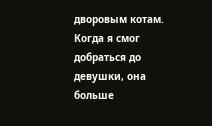дворовым котам.
Когда я смог добраться до девушки, она больше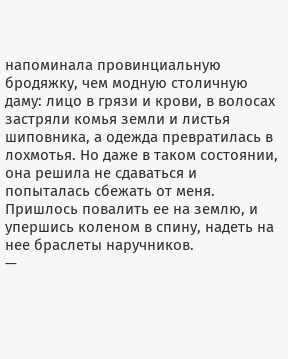напоминала провинциальную бродяжку, чем модную столичную даму: лицо в грязи и крови, в волосах застряли комья земли и листья шиповника, а одежда превратилась в лохмотья. Но даже в таком состоянии, она решила не сдаваться и попыталась сбежать от меня. Пришлось повалить ее на землю, и упершись коленом в спину, надеть на нее браслеты наручников.
—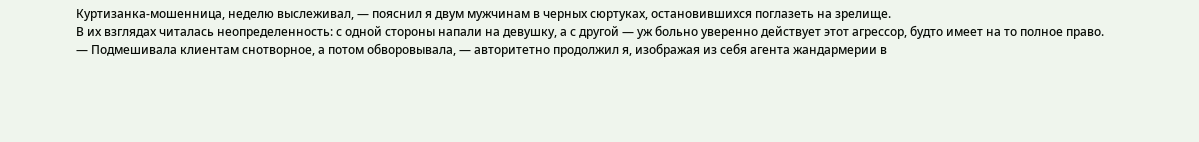Куртизанка-мошенница, неделю выслеживал, — пояснил я двум мужчинам в черных сюртуках, остановившихся поглазеть на зрелище.
В их взглядах читалась неопределенность: с одной стороны напали на девушку, а с другой — уж больно уверенно действует этот агрессор, будто имеет на то полное право.
— Подмешивала клиентам снотворное, а потом обворовывала, — авторитетно продолжил я, изображая из себя агента жандармерии в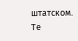штатском.
Те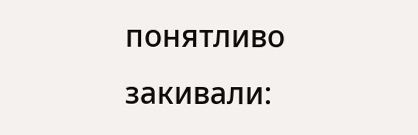понятливо закивали: